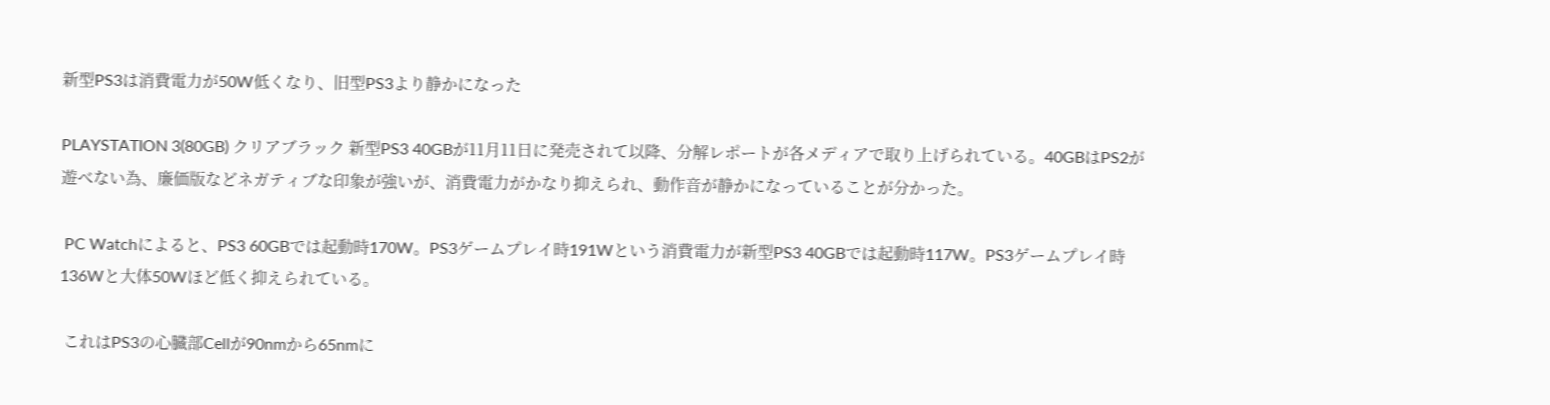新型PS3は消費電力が50W低くなり、旧型PS3より静かになった

PLAYSTATION 3(80GB) クリアブラック 新型PS3 40GBが11月11日に発売されて以降、分解レポートが各メディアで取り上げられている。40GBはPS2が遊べない為、廉価版などネガティブな印象が強いが、消費電力がかなり抑えられ、動作音が静かになっていることが分かった。

 PC Watchによると、PS3 60GBでは起動時170W。PS3ゲームプレイ時191Wという消費電力が新型PS3 40GBでは起動時117W。PS3ゲームプレイ時136Wと大体50Wほど低く抑えられている。

 これはPS3の心臓部Cellが90nmから65nmに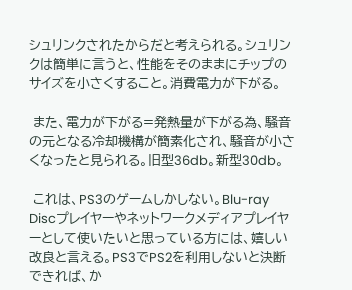シュリンクされたからだと考えられる。シュリンクは簡単に言うと、性能をそのままにチップのサイズを小さくすること。消費電力が下がる。

 また、電力が下がる=発熱量が下がる為、騒音の元となる冷却機構が簡素化され、騒音が小さくなったと見られる。旧型36db。新型30db。

 これは、PS3のゲームしかしない。Blu-ray Discプレイヤーやネットワークメディアプレイヤーとして使いたいと思っている方には、嬉しい改良と言える。PS3でPS2を利用しないと決断できれば、か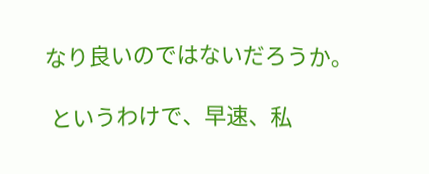なり良いのではないだろうか。

 というわけで、早速、私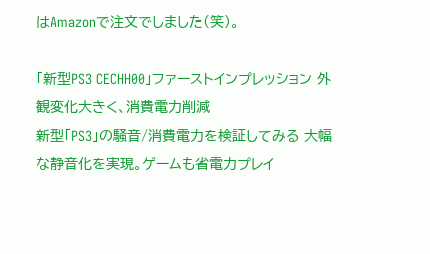はAmazonで注文でしました(笑)。

「新型PS3 CECHH00」ファーストインプレッション 外観変化大きく、消費電力削減
新型「PS3」の騒音/消費電力を検証してみる 大幅な静音化を実現。ゲームも省電力プレイ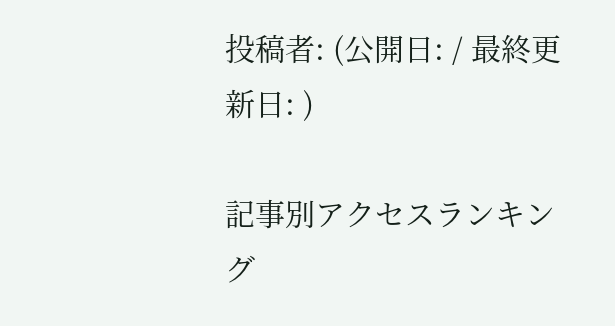投稿者: (公開日: / 最終更新日: )

記事別アクセスランキング